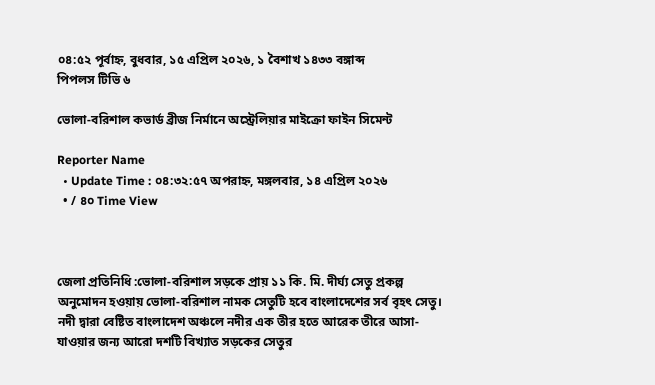০৪:৫২ পূর্বাহ্ন, বুধবার, ১৫ এপ্রিল ২০২৬, ১ বৈশাখ ১৪৩৩ বঙ্গাব্দ
পিপলস টিভি ৬

ভোলা-বরিশাল কভার্ড ব্রীজ নির্মানে অস্ট্রেলিয়ার মাইক্রো ফাইন সিমেন্ট

Reporter Name
  • Update Time : ০৪:৩২:৫৭ অপরাহ্ন, মঙ্গলবার, ১৪ এপ্রিল ২০২৬
  • / ৪০ Time View



জেলা প্রতিনিধি :ভোলা-বরিশাল সড়কে প্রায় ১১ কি. মি. দীর্ঘ্য সেতু প্রকল্প অনুমোদন হওয়ায় ভোলা-বরিশাল নামক সেতুটি হবে বাংলাদেশের সর্ব বৃহৎ সেতু। নদী দ্বারা বেষ্টিত বাংলাদেশ অঞ্চলে নদীর এক তীর হতে আরেক তীরে আসা-যাওয়ার জন্য আরো দশটি বিখ্যাত সড়কের সেতুর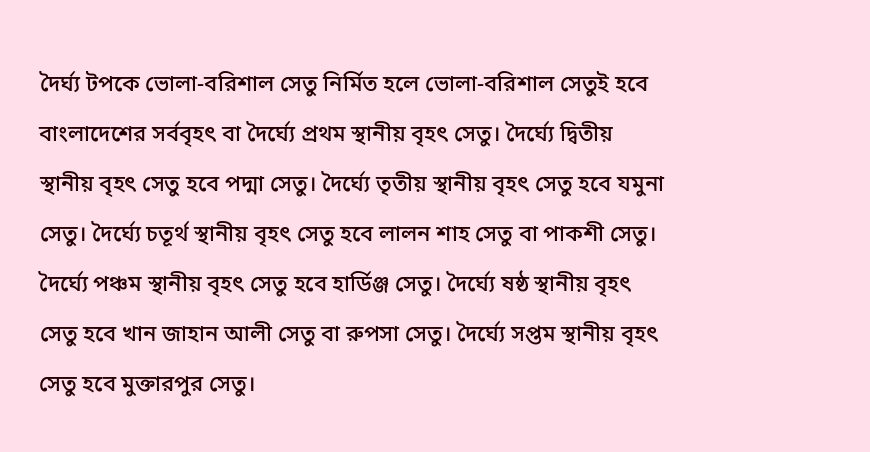দৈর্ঘ্য টপকে ভোলা-বরিশাল সেতু নির্মিত হলে ভোলা-বরিশাল সেতুই হবে বাংলাদেশের সর্ববৃহৎ বা দৈর্ঘ্যে প্রথম স্থানীয় বৃহৎ সেতু। দৈর্ঘ্যে দ্বিতীয় স্থানীয় বৃহৎ সেতু হবে পদ্মা সেতু। দৈর্ঘ্যে তৃতীয় স্থানীয় বৃহৎ সেতু হবে যমুনা সেতু। দৈর্ঘ্যে চতূর্থ স্থানীয় বৃহৎ সেতু হবে লালন শাহ সেতু বা পাকশী সেতু। দৈর্ঘ্যে পঞ্চম স্থানীয় বৃহৎ সেতু হবে হার্ডিঞ্জ সেতু। দৈর্ঘ্যে ষষ্ঠ স্থানীয় বৃহৎ সেতু হবে খান জাহান আলী সেতু বা রুপসা সেতু। দৈর্ঘ্যে সপ্তম স্থানীয় বৃহৎ সেতু হবে মুক্তারপুর সেতু।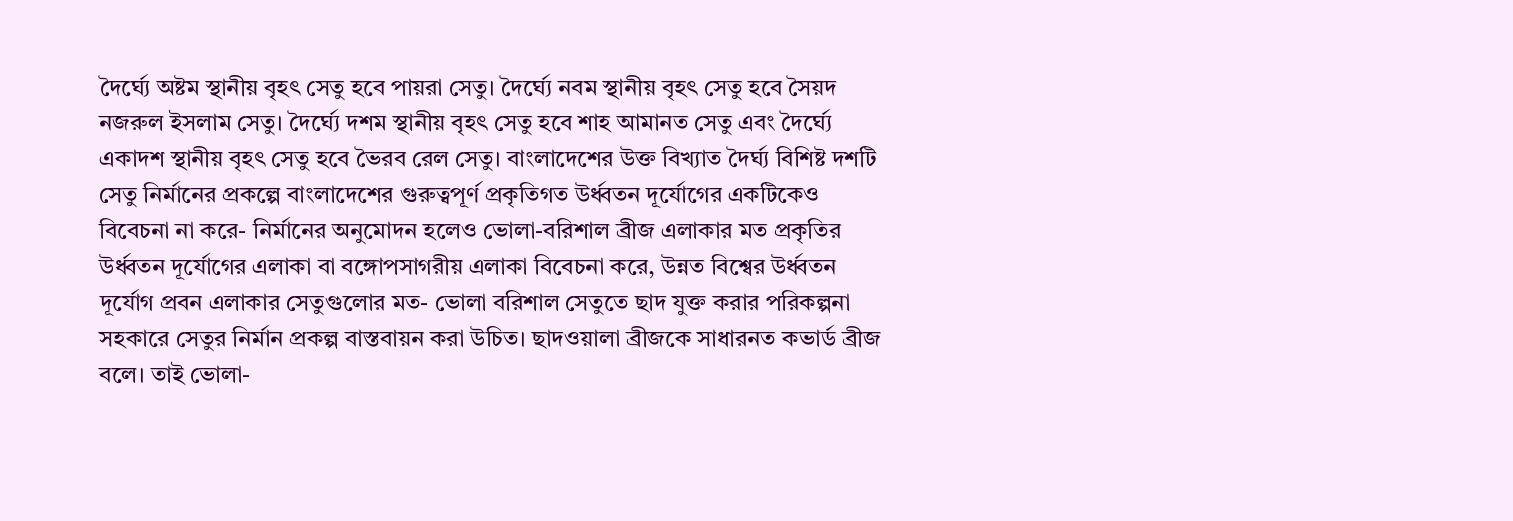দৈর্ঘ্যে অষ্টম স্থানীয় বৃহৎ সেতু হবে পায়রা সেতু। দৈর্ঘ্যে নবম স্থানীয় বৃহৎ সেতু হবে সৈয়দ নজরুল ইসলাম সেতু। দৈর্ঘ্যে দশম স্থানীয় বৃহৎ সেতু হবে শাহ আমানত সেতু এবং দৈর্ঘ্যে একাদশ স্থানীয় বৃহৎ সেতু হবে ভৈরব রেল সেতু। বাংলাদেশের উক্ত বিখ্যাত দৈর্ঘ্য বিশিষ্ট দশটি সেতু নির্মানের প্রকল্পে বাংলাদেশের গুরুত্বপূর্ণ প্রকৃতিগত উর্ধ্বতন দূর্যোগের একটিকেও বিবেচনা না করে- নির্মানের অনুমোদন হলেও ভোলা-বরিশাল ব্রীজ এলাকার মত প্রকৃতির উর্ধ্বতন দূর্যোগের এলাকা বা বঙ্গোপসাগরীয় এলাকা বিবেচনা করে, উন্নত বিশ্বের উর্ধ্বতন দূর্যোগ প্রবন এলাকার সেতুগুলোর মত- ভোলা বরিশাল সেতুতে ছাদ যুক্ত করার পরিকল্পনা সহকারে সেতুর নির্মান প্রকল্প বাস্তবায়ন করা উচিত। ছাদওয়ালা ব্রীজকে সাধারনত কভার্ড ব্রীজ বলে। তাই ভোলা-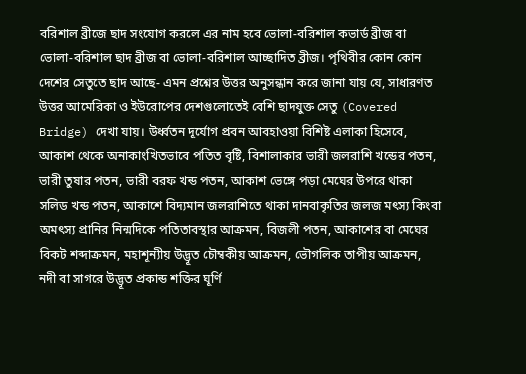বরিশাল ব্রীজে ছাদ সংযোগ করলে এর নাম হবে ভোলা-বরিশাল কভার্ড ব্রীজ বা ভোলা-বরিশাল ছাদ ব্রীজ বা ভোলা-বরিশাল আচ্ছাদিত ব্রীজ। পৃথিবীর কোন কোন দেশের সেতুতে ছাদ আছে- এমন প্রশ্নের উত্তর অনুসন্ধান করে জানা যায় যে, সাধারণত উত্তর আমেরিকা ও ইউরোপের দেশগুলোতেই বেশি ছাদযুক্ত সেতু (Covered Bridge) দেখা যায়। উর্ধ্বতন দূর্যোগ প্রবন আবহাওয়া বিশিষ্ট এলাকা হিসেবে, আকাশ থেকে অনাকাংখিতভাবে পতিত বৃষ্টি, বিশালাকার ভারী জলরাশি খন্ডের পতন, ভারী তুষার পতন, ভারী বরফ খন্ড পতন, আকাশ ভেঙ্গে পড়া মেঘের উপরে থাকা সলিড খন্ড পতন, আকাশে বিদ্যমান জলরাশিতে থাকা দানবাকৃতির জলজ মৎস্য কিংবা অমৎস্য প্রানির নিন্মদিকে পতিতাবস্থার আক্রমন, বিজলী পতন, আকাশের বা মেঘের বিকট শব্দাক্রমন, মহাশূন্যীয় উদ্ভূত চৌম্বকীয় আক্রমন, ভৌগলিক তাপীয় আক্রমন, নদী বা সাগরে উদ্ভূত প্রকান্ড শক্তির ঘূর্ণি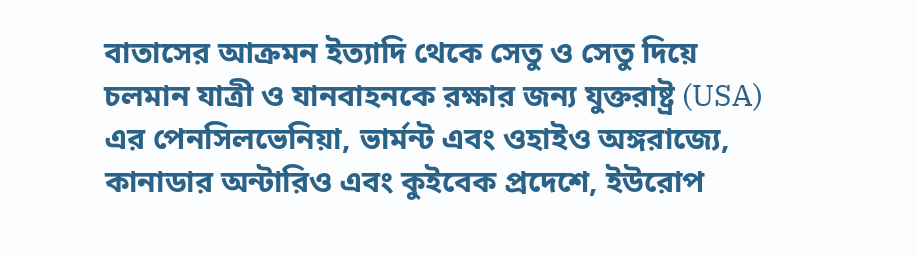বাতাসের আক্রমন ইত্যাদি থেকে সেতু ও সেতু দিয়ে চলমান যাত্রী ও যানবাহনকে রক্ষার জন্য যুক্তরাষ্ট্র (USA) এর পেনসিলভেনিয়া, ভার্মন্ট এবং ওহাইও অঙ্গরাজ্যে, কানাডার অন্টারিও এবং কুইবেক প্রদেশে, ইউরোপ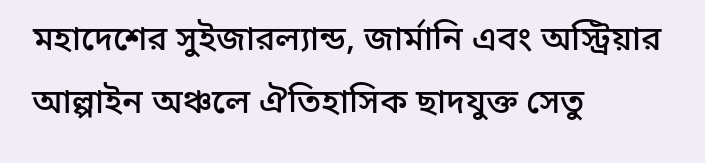মহাদেশের সুইজারল্যান্ড, জার্মানি এবং অস্ট্রিয়ার আল্পাইন অঞ্চলে ঐতিহাসিক ছাদযুক্ত সেতু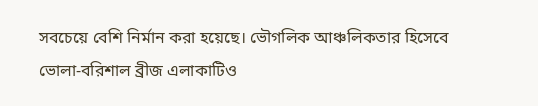সবচেয়ে বেশি নির্মান করা হয়েছে। ভৌগলিক আঞ্চলিকতার হিসেবে ভোলা-বরিশাল ব্রীজ এলাকাটিও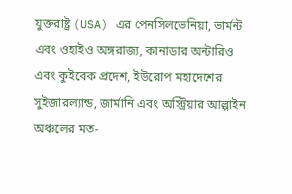যুক্তরাষ্ট্র (USA) এর পেনসিলভেনিয়া, ভার্মন্ট এবং ওহাইও অঙ্গরাজ্য, কানাডার অন্টারিও এবং কুইবেক প্রদেশ, ইউরোপ মহাদেশের সুইজারল্যান্ড, জার্মানি এবং অস্ট্রিয়ার আল্পাইন অঞ্চলের মত-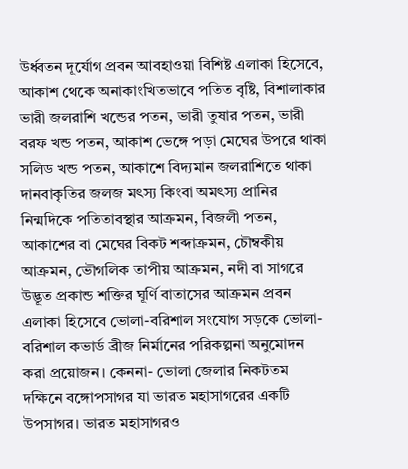উর্ধ্বতন দূর্যোগ প্রবন আবহাওয়া বিশিষ্ট এলাকা হিসেবে, আকাশ থেকে অনাকাংখিতভাবে পতিত বৃষ্টি, বিশালাকার ভারী জলরাশি খন্ডের পতন, ভারী তুষার পতন, ভারী বরফ খন্ড পতন, আকাশ ভেঙ্গে পড়া মেঘের উপরে থাকা সলিড খন্ড পতন, আকাশে বিদ্যমান জলরাশিতে থাকা দানবাকৃতির জলজ মৎস্য কিংবা অমৎস্য প্রানির নিন্মদিকে পতিতাবস্থার আক্রমন, বিজলী পতন, আকাশের বা মেঘের বিকট শব্দাক্রমন, চৌম্বকীয় আক্রমন, ভৌগলিক তাপীয় আক্রমন, নদী বা সাগরে উদ্ভূত প্রকান্ড শক্তির ঘূর্ণি বাতাসের আক্রমন প্রবন এলাকা হিসেবে ভোলা-বরিশাল সংযোগ সড়কে ভোলা-বরিশাল কভার্ড ব্রীজ নির্মানের পরিকল্পনা অনুমোদন করা প্রয়োজন। কেননা- ভোলা জেলার নিকটতম দক্ষিনে বঙ্গোপসাগর যা ভারত মহাসাগরের একটি উপসাগর। ভারত মহাসাগরও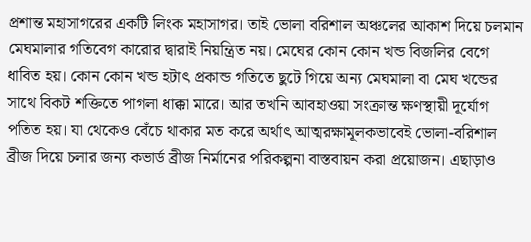প্রশান্ত মহাসাগরের একটি লিংক মহাসাগর। তাই ভোলা বরিশাল অঞ্চলের আকাশ দিয়ে চলমান মেঘমালার গতিবেগ কারোর দ্বারাই নিয়ন্ত্রিত নয়। মেঘের কোন কোন খন্ড বিজলির বেগে ধাবিত হয়। কোন কোন খন্ড হটাৎ প্রকান্ড গতিতে ছুটে গিয়ে অন্য মেঘমালা বা মেঘ খন্ডের সাথে বিকট শক্তিতে পাগলা ধাক্কা মারে। আর তখনি আবহাওয়া সংক্রান্ত ক্ষণস্থায়ী দূর্যোগ পতিত হয়। যা থেকেও বেঁচে থাকার মত করে অর্থাৎ আত্মরক্ষামূলকভাবেই ভোলা-বরিশাল ব্রীজ দিয়ে চলার জন্য কভার্ড ব্রীজ নির্মানের পরিকল্পনা বাস্তবায়ন করা প্রয়োজন। এছাড়াও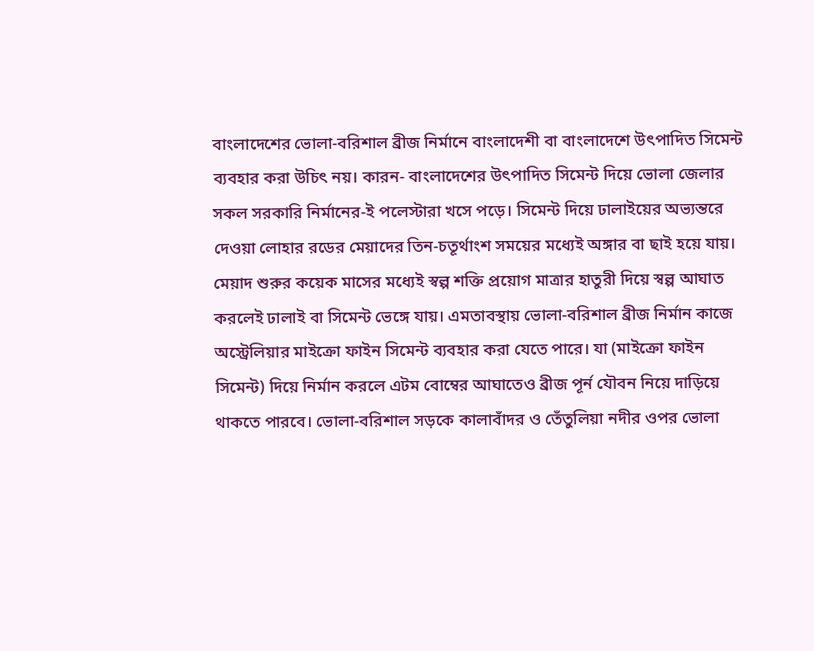বাংলাদেশের ভোলা-বরিশাল ব্রীজ নির্মানে বাংলাদেশী বা বাংলাদেশে উৎপাদিত সিমেন্ট ব্যবহার করা উচিৎ নয়। কারন- বাংলাদেশের উৎপাদিত সিমেন্ট দিয়ে ভোলা জেলার সকল সরকারি নির্মানের-ই পলেস্টারা খসে পড়ে। সিমেন্ট দিয়ে ঢালাইয়ের অভ্যন্তরে দেওয়া লোহার রডের মেয়াদের তিন-চতূর্থাংশ সময়ের মধ্যেই অঙ্গার বা ছাই হয়ে যায়। মেয়াদ শুরুর কয়েক মাসের মধ্যেই স্বল্প শক্তি প্রয়োগ মাত্রার হাতুরী দিয়ে স্বল্প আঘাত করলেই ঢালাই বা সিমেন্ট ভেঙ্গে যায়। এমতাবস্থায় ভোলা-বরিশাল ব্রীজ নির্মান কাজে অস্ট্রেলিয়ার মাইক্রো ফাইন সিমেন্ট ব্যবহার করা যেতে পারে। যা (মাইক্রো ফাইন সিমেন্ট) দিয়ে নির্মান করলে এটম বোম্বের আঘাতেও ব্রীজ পূর্ন যৌবন নিয়ে দাড়িয়ে থাকতে পারবে। ভোলা-বরিশাল সড়কে কালাবাঁদর ও তেঁতুলিয়া নদীর ওপর ভোলা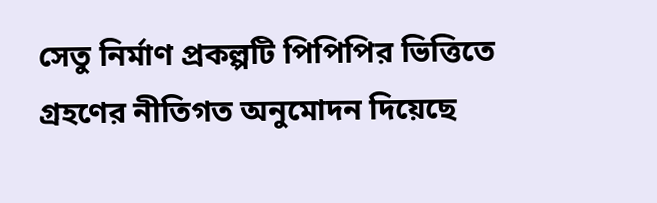সেতু নির্মাণ প্রকল্পটি পিপিপির ভিত্তিতে গ্রহণের নীতিগত অনুমোদন দিয়েছে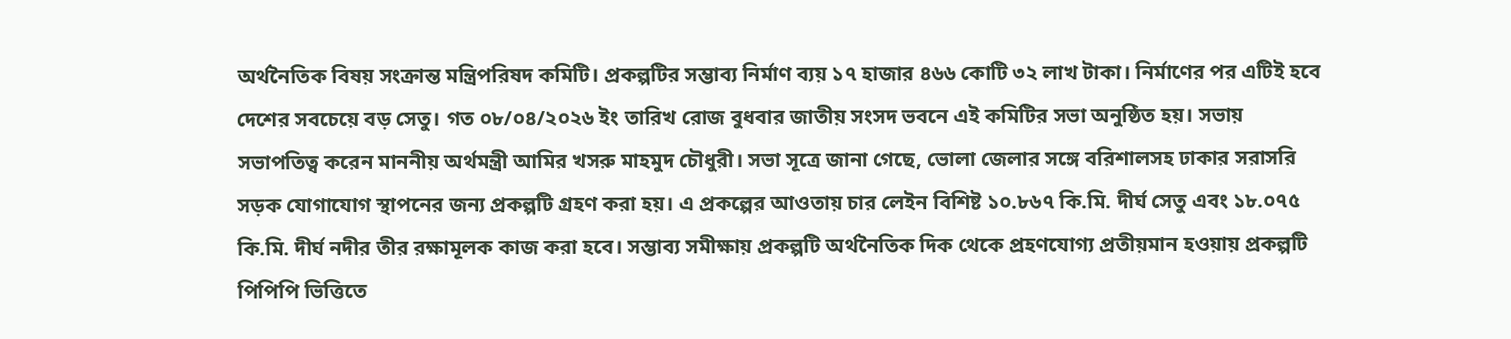অর্থনৈতিক বিষয় সংক্রান্ত মন্ত্রিপরিষদ কমিটি। প্রকল্পটির সম্ভাব্য নির্মাণ ব্যয় ১৭ হাজার ৪৬৬ কোটি ৩২ লাখ টাকা। নির্মাণের পর এটিই হবে দেশের সবচেয়ে বড় সেতু। গত ০৮/০৪/২০২৬ ইং তারিখ রোজ বুধবার জাতীয় সংসদ ভবনে এই কমিটির সভা অনুষ্ঠিত হয়। সভায় সভাপতিত্ব করেন মাননীয় অর্থমন্ত্রী আমির খসরু মাহমুদ চৌধুরী। সভা সূত্রে জানা গেছে, ভোলা জেলার সঙ্গে বরিশালসহ ঢাকার সরাসরি সড়ক যোগাযোগ স্থাপনের জন্য প্রকল্পটি গ্রহণ করা হয়। এ প্রকল্পের আওতায় চার লেইন বিশিষ্ট ১০.৮৬৭ কি.মি. দীর্ঘ সেতু এবং ১৮.০৭৫ কি.মি. দীর্ঘ নদীর তীর রক্ষামূলক কাজ করা হবে। সম্ভাব্য সমীক্ষায় প্রকল্পটি অর্থনৈতিক দিক থেকে প্রহণযোগ্য প্রতীয়মান হওয়ায় প্রকল্পটি পিপিপি ভিত্তিতে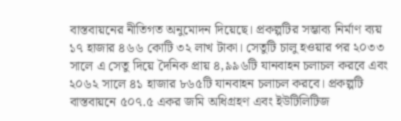বাস্তবায়নের নীতিগত অনুমোদন দিয়েছে। প্রকল্পটির সম্ভাব্য নির্মাণ ব্যয় ১৭ হাজার ৪৬৬ কোটি ৩২ লাখ টাকা। সেতুটি চালু হওয়ার পর ২০৩৩ সালে এ সেতু দিয়ে দৈনিক প্রায় ৪,৯৯৬টি যানবাহন চলাচল করবে এবং ২০৬২ সালে ৪১ হাজার ৮৬৫টি যানবাহন চলাচল করবে। প্রকল্পটি বাস্তবায়নে ৫০৭.৫ একর জমি অধিগ্রহণ এবং ইউটিলিটিজ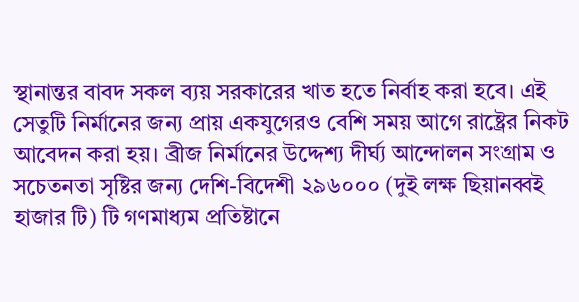স্থানান্তর বাবদ সকল ব্যয় সরকারের খাত হতে নির্বাহ করা হবে। এই সেতুটি নির্মানের জন্য প্রায় একযুগেরও বেশি সময় আগে রাষ্ট্রের নিকট আবেদন করা হয়। ব্রীজ নির্মানের উদ্দেশ্য দীর্ঘ্য আন্দোলন সংগ্রাম ও সচেতনতা সৃষ্টির জন্য দেশি-বিদেশী ২৯৬০০০ (দুই লক্ষ ছিয়ানব্বই হাজার টি) টি গণমাধ্যম প্রতিষ্টানে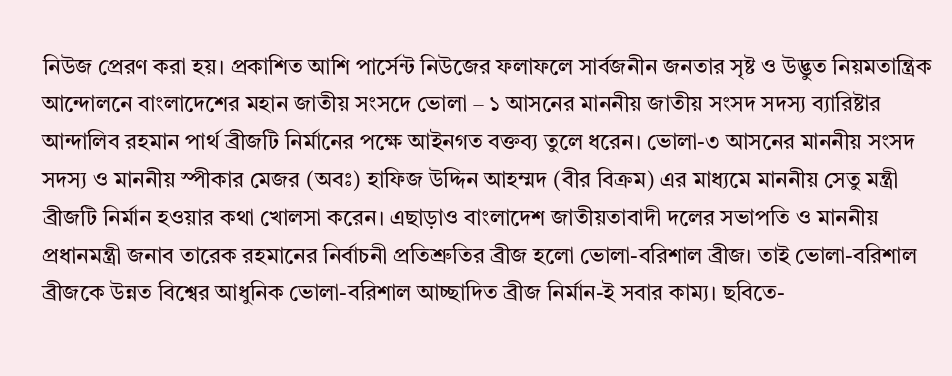নিউজ প্রেরণ করা হয়। প্রকাশিত আশি পার্সেন্ট নিউজের ফলাফলে সার্বজনীন জনতার সৃষ্ট ও উদ্ভুত নিয়মতান্ত্রিক আন্দোলনে বাংলাদেশের মহান জাতীয় সংসদে ভোলা – ১ আসনের মাননীয় জাতীয় সংসদ সদস্য ব্যারিষ্টার আন্দালিব রহমান পার্থ ব্রীজটি নির্মানের পক্ষে আইনগত বক্তব্য তুলে ধরেন। ভোলা-৩ আসনের মাননীয় সংসদ সদস্য ও মাননীয় স্পীকার মেজর (অবঃ) হাফিজ উদ্দিন আহম্মদ (বীর বিক্রম) এর মাধ্যমে মাননীয় সেতু মন্ত্রী ব্রীজটি নির্মান হওয়ার কথা খোলসা করেন। এছাড়াও বাংলাদেশ জাতীয়তাবাদী দলের সভাপতি ও মাননীয় প্রধানমন্ত্রী জনাব তারেক রহমানের নির্বাচনী প্রতিশ্রুতির ব্রীজ হলো ভোলা-বরিশাল ব্রীজ। তাই ভোলা-বরিশাল ব্রীজকে উন্নত বিশ্বের আধুনিক ভোলা-বরিশাল আচ্ছাদিত ব্রীজ নির্মান-ই সবার কাম্য। ছবিতে-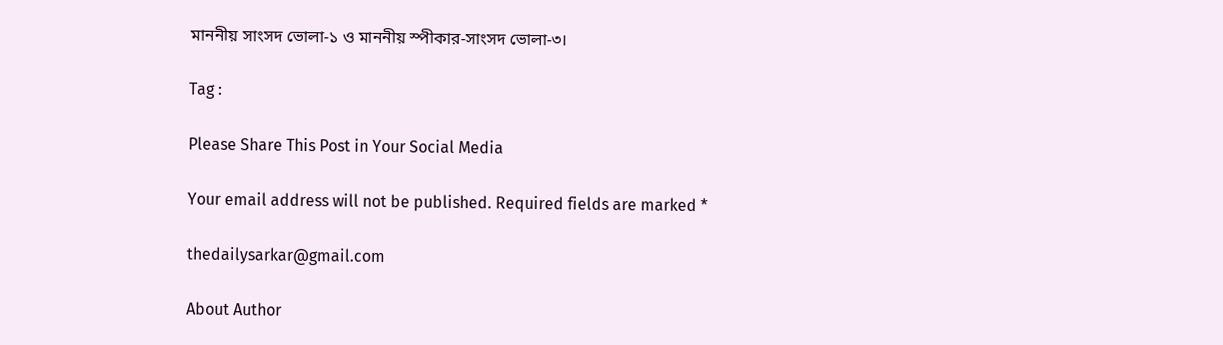মাননীয় সাংসদ ভোলা-১ ও মাননীয় স্পীকার-সাংসদ ভোলা-৩।

Tag :

Please Share This Post in Your Social Media

Your email address will not be published. Required fields are marked *

thedailysarkar@gmail.com

About Author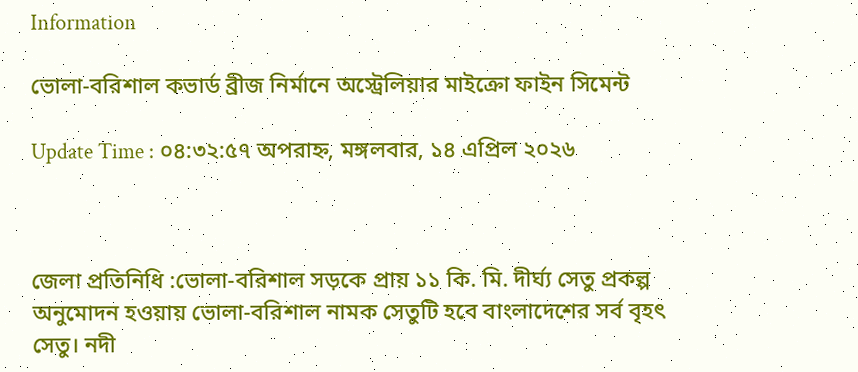Information

ভোলা-বরিশাল কভার্ড ব্রীজ নির্মানে অস্ট্রেলিয়ার মাইক্রো ফাইন সিমেন্ট

Update Time : ০৪:৩২:৫৭ অপরাহ্ন, মঙ্গলবার, ১৪ এপ্রিল ২০২৬



জেলা প্রতিনিধি :ভোলা-বরিশাল সড়কে প্রায় ১১ কি. মি. দীর্ঘ্য সেতু প্রকল্প অনুমোদন হওয়ায় ভোলা-বরিশাল নামক সেতুটি হবে বাংলাদেশের সর্ব বৃহৎ সেতু। নদী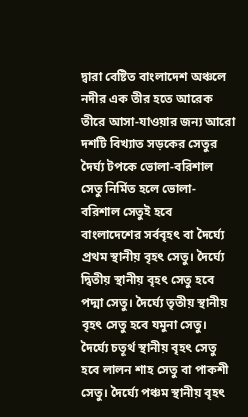দ্বারা বেষ্টিত বাংলাদেশ অঞ্চলে নদীর এক তীর হতে আরেক তীরে আসা-যাওয়ার জন্য আরো দশটি বিখ্যাত সড়কের সেতুর দৈর্ঘ্য টপকে ভোলা-বরিশাল সেতু নির্মিত হলে ভোলা-বরিশাল সেতুই হবে বাংলাদেশের সর্ববৃহৎ বা দৈর্ঘ্যে প্রথম স্থানীয় বৃহৎ সেতু। দৈর্ঘ্যে দ্বিতীয় স্থানীয় বৃহৎ সেতু হবে পদ্মা সেতু। দৈর্ঘ্যে তৃতীয় স্থানীয় বৃহৎ সেতু হবে যমুনা সেতু। দৈর্ঘ্যে চতূর্থ স্থানীয় বৃহৎ সেতু হবে লালন শাহ সেতু বা পাকশী সেতু। দৈর্ঘ্যে পঞ্চম স্থানীয় বৃহৎ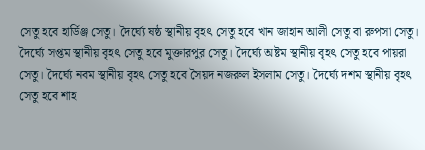সেতু হবে হার্ডিঞ্জ সেতু। দৈর্ঘ্যে ষষ্ঠ স্থানীয় বৃহৎ সেতু হবে খান জাহান আলী সেতু বা রুপসা সেতু। দৈর্ঘ্যে সপ্তম স্থানীয় বৃহৎ সেতু হবে মুক্তারপুর সেতু। দৈর্ঘ্যে অষ্টম স্থানীয় বৃহৎ সেতু হবে পায়রা সেতু। দৈর্ঘ্যে নবম স্থানীয় বৃহৎ সেতু হবে সৈয়দ নজরুল ইসলাম সেতু। দৈর্ঘ্যে দশম স্থানীয় বৃহৎ সেতু হবে শাহ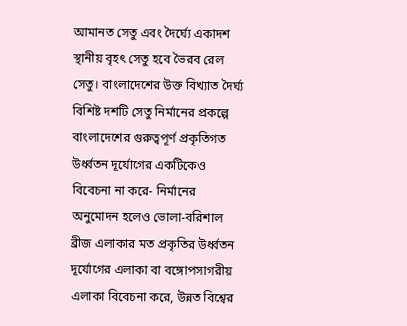আমানত সেতু এবং দৈর্ঘ্যে একাদশ স্থানীয় বৃহৎ সেতু হবে ভৈরব রেল সেতু। বাংলাদেশের উক্ত বিখ্যাত দৈর্ঘ্য বিশিষ্ট দশটি সেতু নির্মানের প্রকল্পে বাংলাদেশের গুরুত্বপূর্ণ প্রকৃতিগত উর্ধ্বতন দূর্যোগের একটিকেও বিবেচনা না করে- নির্মানের অনুমোদন হলেও ভোলা-বরিশাল ব্রীজ এলাকার মত প্রকৃতির উর্ধ্বতন দূর্যোগের এলাকা বা বঙ্গোপসাগরীয় এলাকা বিবেচনা করে, উন্নত বিশ্বের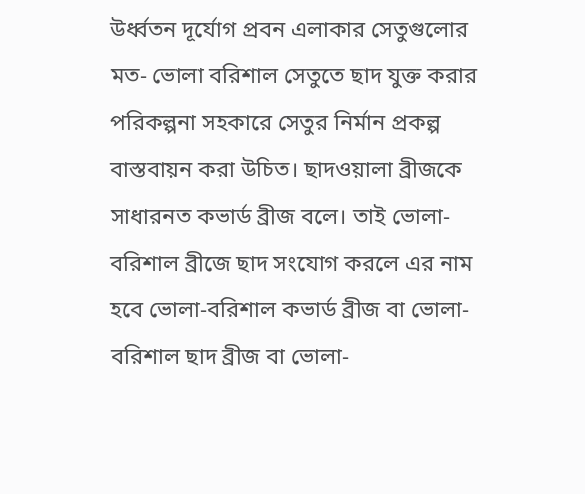উর্ধ্বতন দূর্যোগ প্রবন এলাকার সেতুগুলোর মত- ভোলা বরিশাল সেতুতে ছাদ যুক্ত করার পরিকল্পনা সহকারে সেতুর নির্মান প্রকল্প বাস্তবায়ন করা উচিত। ছাদওয়ালা ব্রীজকে সাধারনত কভার্ড ব্রীজ বলে। তাই ভোলা-বরিশাল ব্রীজে ছাদ সংযোগ করলে এর নাম হবে ভোলা-বরিশাল কভার্ড ব্রীজ বা ভোলা-বরিশাল ছাদ ব্রীজ বা ভোলা-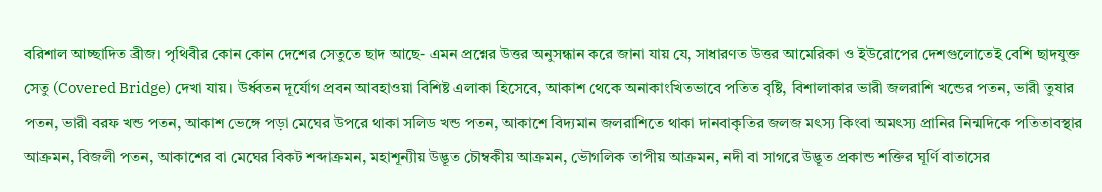বরিশাল আচ্ছাদিত ব্রীজ। পৃথিবীর কোন কোন দেশের সেতুতে ছাদ আছে- এমন প্রশ্নের উত্তর অনুসন্ধান করে জানা যায় যে, সাধারণত উত্তর আমেরিকা ও ইউরোপের দেশগুলোতেই বেশি ছাদযুক্ত সেতু (Covered Bridge) দেখা যায়। উর্ধ্বতন দূর্যোগ প্রবন আবহাওয়া বিশিষ্ট এলাকা হিসেবে, আকাশ থেকে অনাকাংখিতভাবে পতিত বৃষ্টি, বিশালাকার ভারী জলরাশি খন্ডের পতন, ভারী তুষার পতন, ভারী বরফ খন্ড পতন, আকাশ ভেঙ্গে পড়া মেঘের উপরে থাকা সলিড খন্ড পতন, আকাশে বিদ্যমান জলরাশিতে থাকা দানবাকৃতির জলজ মৎস্য কিংবা অমৎস্য প্রানির নিন্মদিকে পতিতাবস্থার আক্রমন, বিজলী পতন, আকাশের বা মেঘের বিকট শব্দাক্রমন, মহাশূন্যীয় উদ্ভূত চৌম্বকীয় আক্রমন, ভৌগলিক তাপীয় আক্রমন, নদী বা সাগরে উদ্ভূত প্রকান্ড শক্তির ঘূর্ণি বাতাসের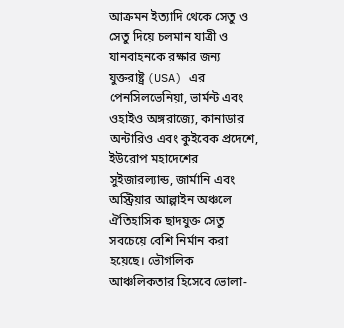আক্রমন ইত্যাদি থেকে সেতু ও সেতু দিয়ে চলমান যাত্রী ও যানবাহনকে রক্ষার জন্য যুক্তরাষ্ট্র (USA) এর পেনসিলভেনিয়া, ভার্মন্ট এবং ওহাইও অঙ্গরাজ্যে, কানাডার অন্টারিও এবং কুইবেক প্রদেশে, ইউরোপ মহাদেশের সুইজারল্যান্ড, জার্মানি এবং অস্ট্রিয়ার আল্পাইন অঞ্চলে ঐতিহাসিক ছাদযুক্ত সেতু সবচেয়ে বেশি নির্মান করা হয়েছে। ভৌগলিক আঞ্চলিকতার হিসেবে ভোলা-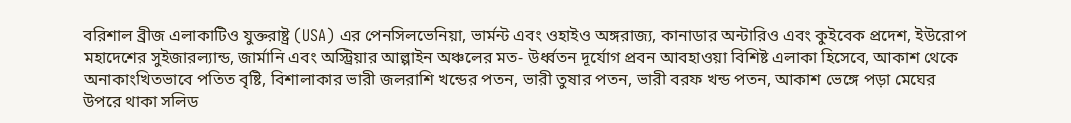বরিশাল ব্রীজ এলাকাটিও যুক্তরাষ্ট্র (USA) এর পেনসিলভেনিয়া, ভার্মন্ট এবং ওহাইও অঙ্গরাজ্য, কানাডার অন্টারিও এবং কুইবেক প্রদেশ, ইউরোপ মহাদেশের সুইজারল্যান্ড, জার্মানি এবং অস্ট্রিয়ার আল্পাইন অঞ্চলের মত- উর্ধ্বতন দূর্যোগ প্রবন আবহাওয়া বিশিষ্ট এলাকা হিসেবে, আকাশ থেকে অনাকাংখিতভাবে পতিত বৃষ্টি, বিশালাকার ভারী জলরাশি খন্ডের পতন, ভারী তুষার পতন, ভারী বরফ খন্ড পতন, আকাশ ভেঙ্গে পড়া মেঘের উপরে থাকা সলিড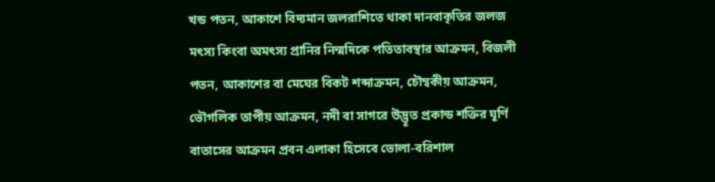খন্ড পতন, আকাশে বিদ্যমান জলরাশিতে থাকা দানবাকৃতির জলজ মৎস্য কিংবা অমৎস্য প্রানির নিন্মদিকে পতিতাবস্থার আক্রমন, বিজলী পতন, আকাশের বা মেঘের বিকট শব্দাক্রমন, চৌম্বকীয় আক্রমন, ভৌগলিক তাপীয় আক্রমন, নদী বা সাগরে উদ্ভূত প্রকান্ড শক্তির ঘূর্ণি বাতাসের আক্রমন প্রবন এলাকা হিসেবে ভোলা-বরিশাল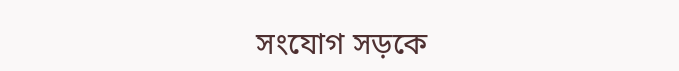সংযোগ সড়কে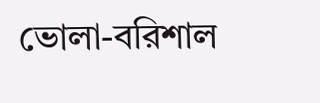ভোলা-বরিশাল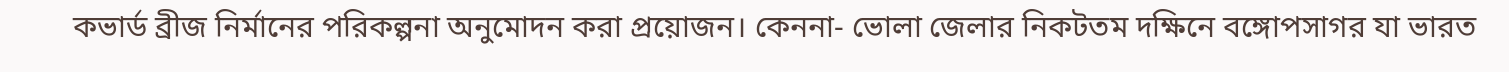কভার্ড ব্রীজ নির্মানের পরিকল্পনা অনুমোদন করা প্রয়োজন। কেননা- ভোলা জেলার নিকটতম দক্ষিনে বঙ্গোপসাগর যা ভারত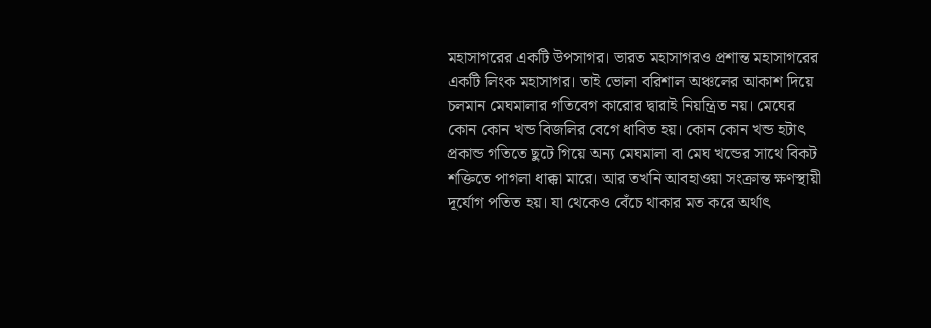মহাসাগরের একটি উপসাগর। ভারত মহাসাগরও প্রশান্ত মহাসাগরের একটি লিংক মহাসাগর। তাই ভোলা বরিশাল অঞ্চলের আকাশ দিয়ে চলমান মেঘমালার গতিবেগ কারোর দ্বারাই নিয়ন্ত্রিত নয়। মেঘের কোন কোন খন্ড বিজলির বেগে ধাবিত হয়। কোন কোন খন্ড হটাৎ প্রকান্ড গতিতে ছুটে গিয়ে অন্য মেঘমালা বা মেঘ খন্ডের সাথে বিকট শক্তিতে পাগলা ধাক্কা মারে। আর তখনি আবহাওয়া সংক্রান্ত ক্ষণস্থায়ী দূর্যোগ পতিত হয়। যা থেকেও বেঁচে থাকার মত করে অর্থাৎ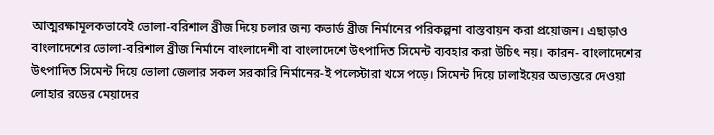আত্মরক্ষামূলকভাবেই ভোলা-বরিশাল ব্রীজ দিয়ে চলার জন্য কভার্ড ব্রীজ নির্মানের পরিকল্পনা বাস্তবায়ন করা প্রয়োজন। এছাড়াও বাংলাদেশের ভোলা-বরিশাল ব্রীজ নির্মানে বাংলাদেশী বা বাংলাদেশে উৎপাদিত সিমেন্ট ব্যবহার করা উচিৎ নয়। কারন- বাংলাদেশের উৎপাদিত সিমেন্ট দিয়ে ভোলা জেলার সকল সরকারি নির্মানের-ই পলেস্টারা খসে পড়ে। সিমেন্ট দিয়ে ঢালাইয়ের অভ্যন্তরে দেওয়া লোহার রডের মেয়াদের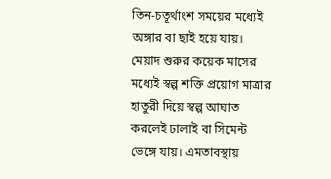তিন-চতূর্থাংশ সময়ের মধ্যেই অঙ্গার বা ছাই হয়ে যায়। মেয়াদ শুরুর কয়েক মাসের মধ্যেই স্বল্প শক্তি প্রয়োগ মাত্রার হাতুরী দিয়ে স্বল্প আঘাত করলেই ঢালাই বা সিমেন্ট ভেঙ্গে যায়। এমতাবস্থায়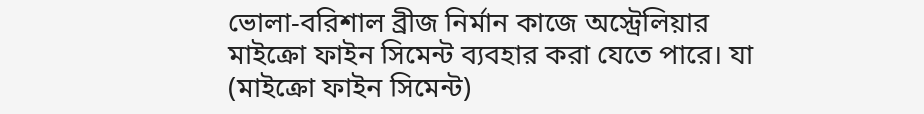ভোলা-বরিশাল ব্রীজ নির্মান কাজে অস্ট্রেলিয়ার মাইক্রো ফাইন সিমেন্ট ব্যবহার করা যেতে পারে। যা (মাইক্রো ফাইন সিমেন্ট)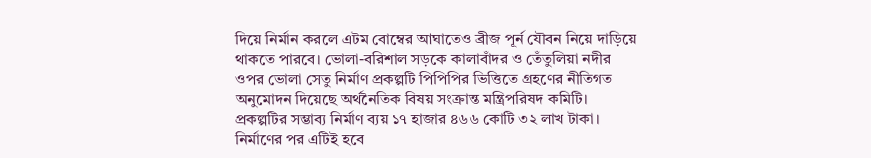দিয়ে নির্মান করলে এটম বোম্বের আঘাতেও ব্রীজ পূর্ন যৌবন নিয়ে দাড়িয়ে থাকতে পারবে। ভোলা-বরিশাল সড়কে কালাবাঁদর ও তেঁতুলিয়া নদীর ওপর ভোলা সেতু নির্মাণ প্রকল্পটি পিপিপির ভিত্তিতে গ্রহণের নীতিগত অনুমোদন দিয়েছে অর্থনৈতিক বিষয় সংক্রান্ত মন্ত্রিপরিষদ কমিটি। প্রকল্পটির সম্ভাব্য নির্মাণ ব্যয় ১৭ হাজার ৪৬৬ কোটি ৩২ লাখ টাকা। নির্মাণের পর এটিই হবে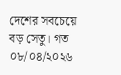দেশের সবচেয়ে বড় সেতু। গত ০৮/০৪/২০২৬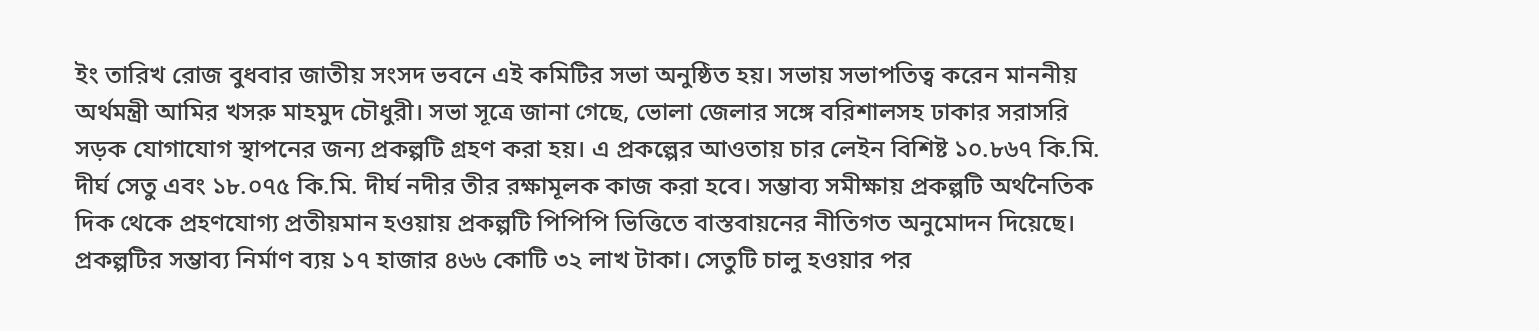ইং তারিখ রোজ বুধবার জাতীয় সংসদ ভবনে এই কমিটির সভা অনুষ্ঠিত হয়। সভায় সভাপতিত্ব করেন মাননীয় অর্থমন্ত্রী আমির খসরু মাহমুদ চৌধুরী। সভা সূত্রে জানা গেছে, ভোলা জেলার সঙ্গে বরিশালসহ ঢাকার সরাসরি সড়ক যোগাযোগ স্থাপনের জন্য প্রকল্পটি গ্রহণ করা হয়। এ প্রকল্পের আওতায় চার লেইন বিশিষ্ট ১০.৮৬৭ কি.মি. দীর্ঘ সেতু এবং ১৮.০৭৫ কি.মি. দীর্ঘ নদীর তীর রক্ষামূলক কাজ করা হবে। সম্ভাব্য সমীক্ষায় প্রকল্পটি অর্থনৈতিক দিক থেকে প্রহণযোগ্য প্রতীয়মান হওয়ায় প্রকল্পটি পিপিপি ভিত্তিতে বাস্তবায়নের নীতিগত অনুমোদন দিয়েছে। প্রকল্পটির সম্ভাব্য নির্মাণ ব্যয় ১৭ হাজার ৪৬৬ কোটি ৩২ লাখ টাকা। সেতুটি চালু হওয়ার পর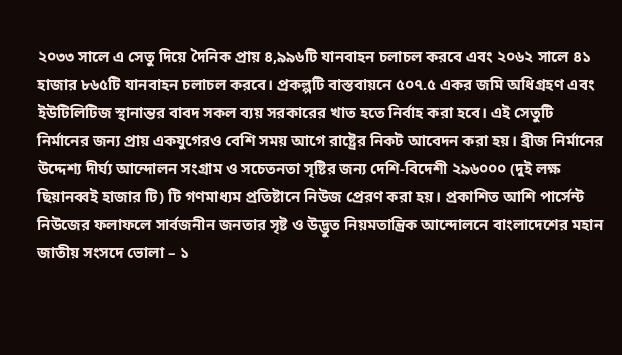২০৩৩ সালে এ সেতু দিয়ে দৈনিক প্রায় ৪,৯৯৬টি যানবাহন চলাচল করবে এবং ২০৬২ সালে ৪১ হাজার ৮৬৫টি যানবাহন চলাচল করবে। প্রকল্পটি বাস্তবায়নে ৫০৭.৫ একর জমি অধিগ্রহণ এবং ইউটিলিটিজ স্থানান্তর বাবদ সকল ব্যয় সরকারের খাত হতে নির্বাহ করা হবে। এই সেতুটি নির্মানের জন্য প্রায় একযুগেরও বেশি সময় আগে রাষ্ট্রের নিকট আবেদন করা হয়। ব্রীজ নির্মানের উদ্দেশ্য দীর্ঘ্য আন্দোলন সংগ্রাম ও সচেতনতা সৃষ্টির জন্য দেশি-বিদেশী ২৯৬০০০ (দুই লক্ষ ছিয়ানব্বই হাজার টি) টি গণমাধ্যম প্রতিষ্টানে নিউজ প্রেরণ করা হয়। প্রকাশিত আশি পার্সেন্ট নিউজের ফলাফলে সার্বজনীন জনতার সৃষ্ট ও উদ্ভুত নিয়মতান্ত্রিক আন্দোলনে বাংলাদেশের মহান জাতীয় সংসদে ভোলা – ১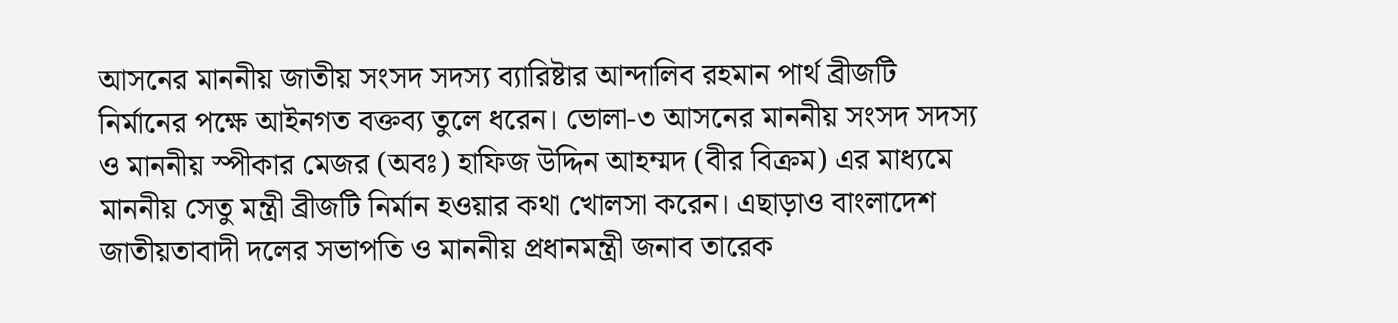আসনের মাননীয় জাতীয় সংসদ সদস্য ব্যারিষ্টার আন্দালিব রহমান পার্থ ব্রীজটি নির্মানের পক্ষে আইনগত বক্তব্য তুলে ধরেন। ভোলা-৩ আসনের মাননীয় সংসদ সদস্য ও মাননীয় স্পীকার মেজর (অবঃ) হাফিজ উদ্দিন আহম্মদ (বীর বিক্রম) এর মাধ্যমে মাননীয় সেতু মন্ত্রী ব্রীজটি নির্মান হওয়ার কথা খোলসা করেন। এছাড়াও বাংলাদেশ জাতীয়তাবাদী দলের সভাপতি ও মাননীয় প্রধানমন্ত্রী জনাব তারেক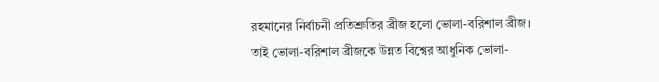রহমানের নির্বাচনী প্রতিশ্রুতির ব্রীজ হলো ভোলা-বরিশাল ব্রীজ। তাই ভোলা-বরিশাল ব্রীজকে উন্নত বিশ্বের আধুনিক ভোলা-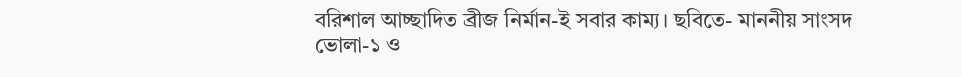বরিশাল আচ্ছাদিত ব্রীজ নির্মান-ই সবার কাম্য। ছবিতে- মাননীয় সাংসদ ভোলা-১ ও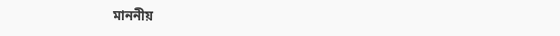মাননীয়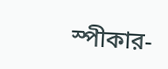স্পীকার-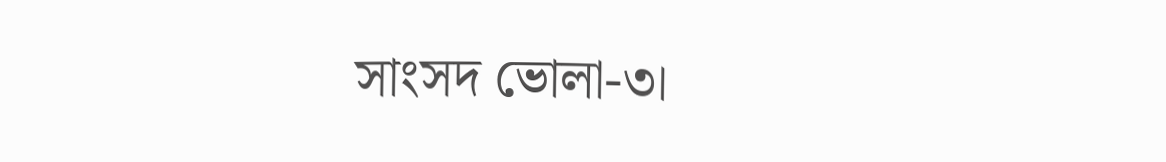সাংসদ ভোলা-৩।